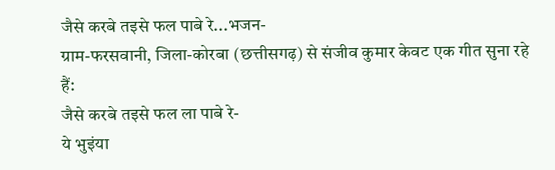जैसे करबे तइसे फल पाबे रे...भजन-
ग्राम-फरसवानी, जिला-कोरबा (छत्तीसगढ़) से संजीव कुमार केवट एक गीत सुना रहे हैं:
जैसे करबे तइसे फल ला पाबे रे-
ये भुइंया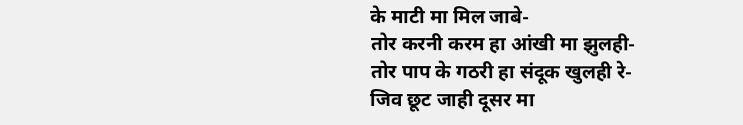के माटी मा मिल जाबे-
तोर करनी करम हा आंखी मा झुलही-
तोर पाप के गठरी हा संदूक खुलही रे-
जिव छूट जाही दूसर मा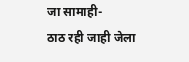जा सामाही-
ठाठ रही जाही जेला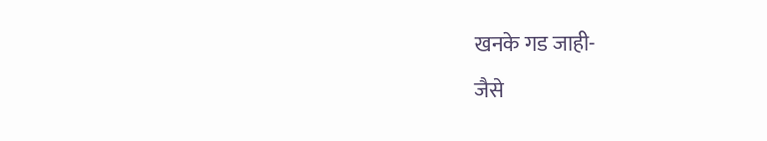खनके गड जाही-
जैसे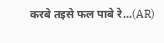करबे तइसे फल पाबे रे...(AR)